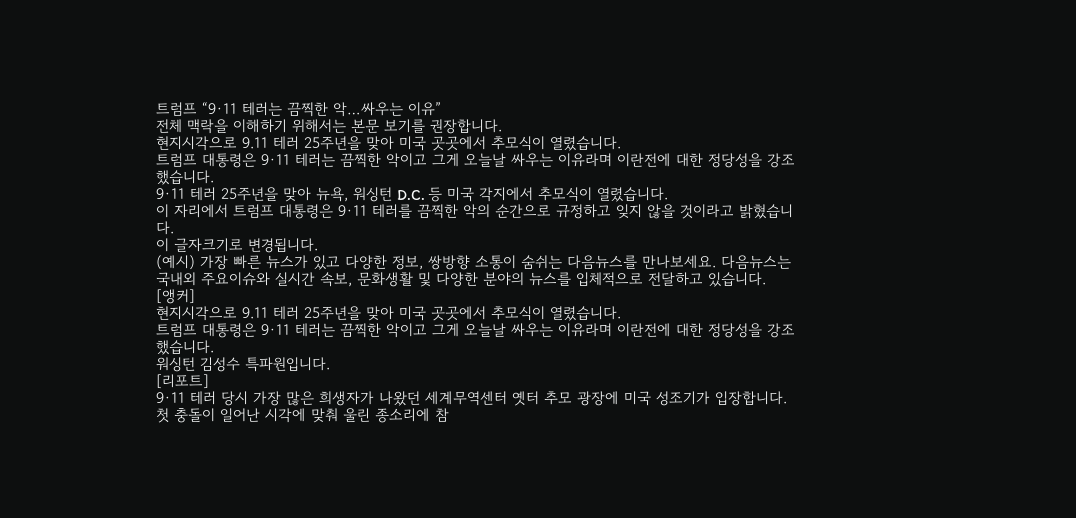트럼프 “9·11 테러는 끔찍한 악…싸우는 이유”
전체 맥락을 이해하기 위해서는 본문 보기를 권장합니다.
현지시각으로 9.11 테러 25주년을 맞아 미국 곳곳에서 추모식이 열렸습니다.
트럼프 대통령은 9·11 테러는 끔찍한 악이고 그게 오늘날 싸우는 이유라며 이란전에 대한 정당성을 강조했습니다.
9·11 테러 25주년을 맞아 뉴욕, 워싱턴 D.C. 등 미국 각지에서 추모식이 열렸습니다.
이 자리에서 트럼프 대통령은 9·11 테러를 끔찍한 악의 순간으로 규정하고 잊지 않을 것이라고 밝혔습니다.
이 글자크기로 변경됩니다.
(예시) 가장 빠른 뉴스가 있고 다양한 정보, 쌍방향 소통이 숨쉬는 다음뉴스를 만나보세요. 다음뉴스는 국내외 주요이슈와 실시간 속보, 문화생활 및 다양한 분야의 뉴스를 입체적으로 전달하고 있습니다.
[앵커]
현지시각으로 9.11 테러 25주년을 맞아 미국 곳곳에서 추모식이 열렸습니다.
트럼프 대통령은 9·11 테러는 끔찍한 악이고 그게 오늘날 싸우는 이유라며 이란전에 대한 정당성을 강조했습니다.
워싱턴 김성수 특파원입니다.
[리포트]
9·11 테러 당시 가장 많은 희생자가 나왔던 세계무역센터 옛터 추모 광장에 미국 성조기가 입장합니다.
첫 충돌이 일어난 시각에 맞춰 울린 종소리에 참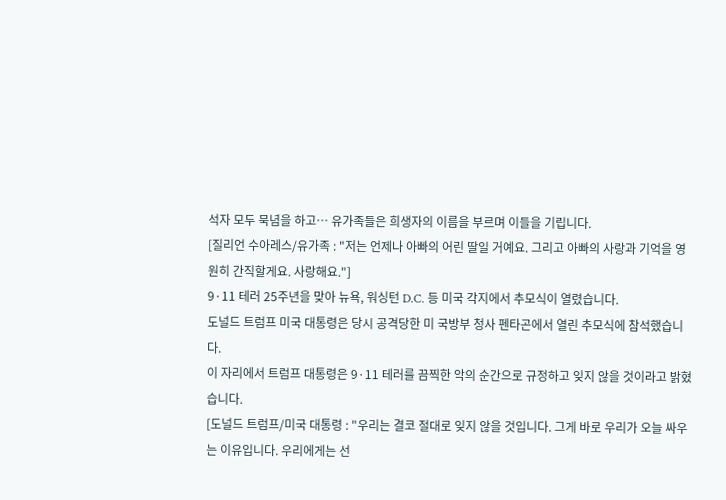석자 모두 묵념을 하고… 유가족들은 희생자의 이름을 부르며 이들을 기립니다.
[질리언 수아레스/유가족 : "저는 언제나 아빠의 어린 딸일 거예요. 그리고 아빠의 사랑과 기억을 영원히 간직할게요. 사랑해요."]
9·11 테러 25주년을 맞아 뉴욕, 워싱턴 D.C. 등 미국 각지에서 추모식이 열렸습니다.
도널드 트럼프 미국 대통령은 당시 공격당한 미 국방부 청사 펜타곤에서 열린 추모식에 참석했습니다.
이 자리에서 트럼프 대통령은 9·11 테러를 끔찍한 악의 순간으로 규정하고 잊지 않을 것이라고 밝혔습니다.
[도널드 트럼프/미국 대통령 : "우리는 결코 절대로 잊지 않을 것입니다. 그게 바로 우리가 오늘 싸우는 이유입니다. 우리에게는 선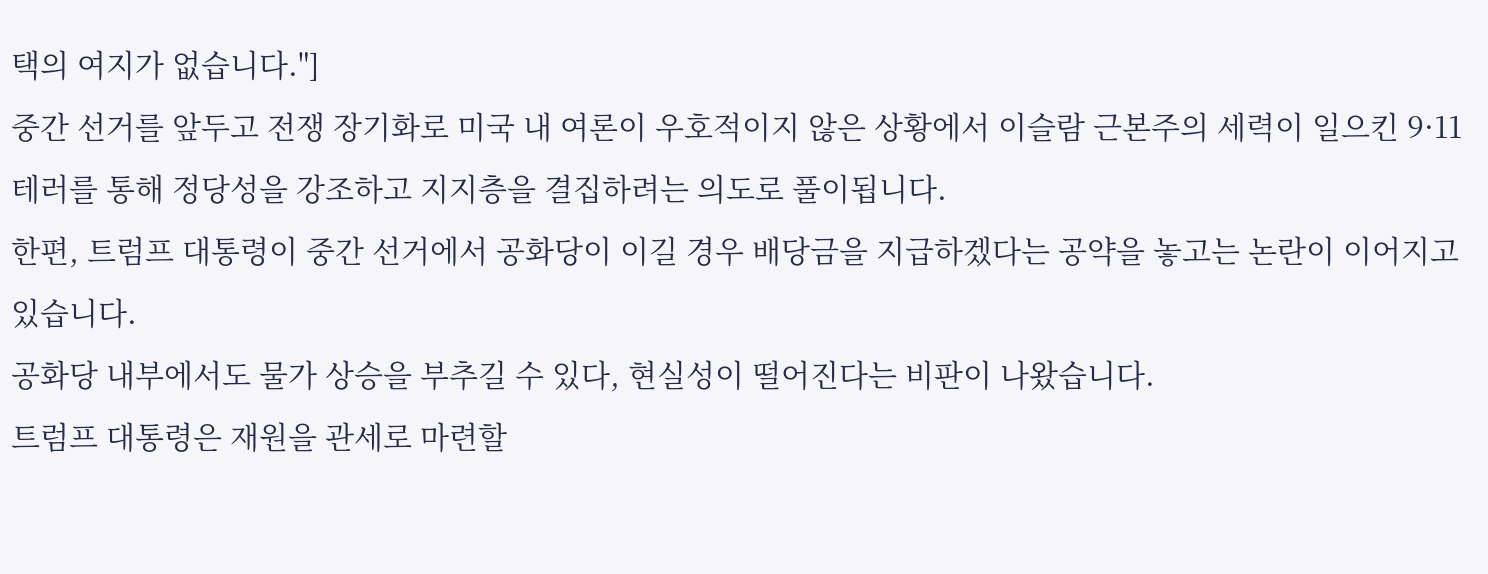택의 여지가 없습니다."]
중간 선거를 앞두고 전쟁 장기화로 미국 내 여론이 우호적이지 않은 상황에서 이슬람 근본주의 세력이 일으킨 9·11 테러를 통해 정당성을 강조하고 지지층을 결집하려는 의도로 풀이됩니다.
한편, 트럼프 대통령이 중간 선거에서 공화당이 이길 경우 배당금을 지급하겠다는 공약을 놓고는 논란이 이어지고 있습니다.
공화당 내부에서도 물가 상승을 부추길 수 있다, 현실성이 떨어진다는 비판이 나왔습니다.
트럼프 대통령은 재원을 관세로 마련할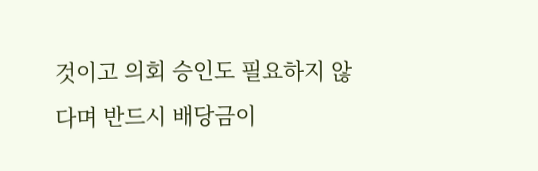것이고 의회 승인도 필요하지 않다며 반드시 배당금이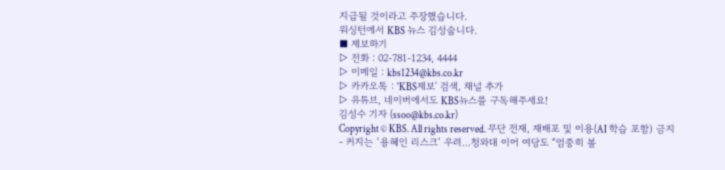지급될 것이라고 주장했습니다.
워싱턴에서 KBS 뉴스 김성숩니다.
■ 제보하기
▷ 전화 : 02-781-1234, 4444
▷ 이메일 : kbs1234@kbs.co.kr
▷ 카카오톡 : 'KBS제보' 검색, 채널 추가
▷ 유튜브, 네이버에서도 KBS뉴스를 구독해주세요!
김성수 기자 (ssoo@kbs.co.kr)
Copyright © KBS. All rights reserved. 무단 전재, 재배포 및 이용(AI 학습 포함) 금지
- 커지는 ‘용혜인 리스크’ 우려…청와대 이어 여당도 “엄중히 볼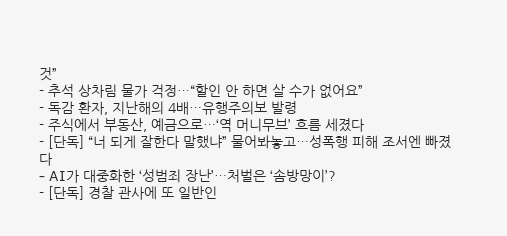것”
- 추석 상차림 물가 걱정…“할인 안 하면 살 수가 없어요”
- 독감 환자, 지난해의 4배…유행주의보 발령
- 주식에서 부동산, 예금으로…‘역 머니무브’ 흐름 세졌다
- [단독] “너 되게 잘한다 말했냐” 물어봐놓고…성폭행 피해 조서엔 빠졌다
- AI가 대중화한 ‘성범죄 장난’…처벌은 ‘솜방망이’?
- [단독] 경찰 관사에 또 일반인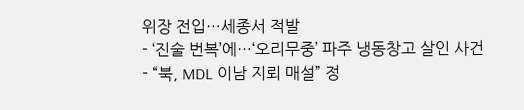위장 전입…세종서 적발
- ‘진술 번복’에…‘오리무중’ 파주 냉동창고 살인 사건
- “북, MDL 이남 지뢰 매설” 정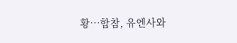황…합참, 유엔사와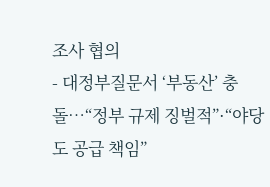조사 협의
- 대정부질문서 ‘부동산’ 충돌…“정부 규제 징벌적”·“야당도 공급 책임”